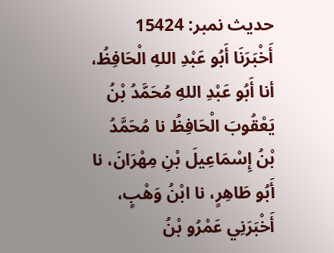حدیث نمبر: 15424
أَخْبَرَنَا أَبُو عَبْدِ اللهِ الْحَافِظُ، أنا أَبُو عَبْدِ اللهِ مُحَمَّدُ بْنُ يَعْقُوبَ الْحَافِظُ نا مُحَمَّدُ بْنُ إِسْمَاعِيلَ بْنِ مِهْرَانَ، نا أَبُو طَاهِرٍ، نا ابْنُ وَهْبٍ، أَخْبَرَنِي عَمْرُو بْنُ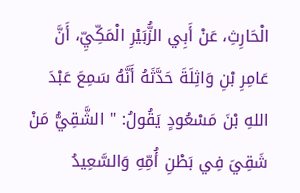الْحَارِثِ، عَنْ أَبِي الزُّبَيْرِ الْمَكِّيِّ، أَنَّ عَامِرِ بْنِ وَاثِلَةَ حَدَّثَهُ أَنَّهُ سَمِعَ عَبْدَ اللهِ بْنَ مَسْعُودٍ يَقُولُ: " الشَّقِيُّ مَنْ شَقِيَ فِي بَطْنِ أُمِّهِ وَالسَّعِيدُ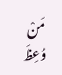مَنْ وُعِظَ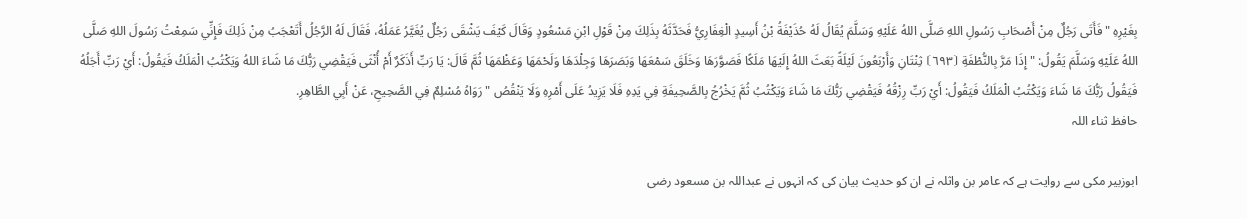بِغَيْرِهِ " فَأَتَى رَجُلٌ مِنْ أَصْحَابِ رَسُولِ اللهِ صَلَّى اللهُ عَلَيْهِ وَسَلَّمَ يُقَالُ لَهُ حُذَيْفَةُ بْنُ أَسِيدٍ الْغِفَارِيُّ فَحَدَّثَهُ بِذَلِكَ مِنْ قَوْلِ ابْنِ مَسْعُودٍ وَقَالَ كَيْفَ يَشْقَى رَجُلٌ يُغَيَّرُ عَمَلُهُ، فَقَالَ لَهُ الرَّجُلُ أَتَعْجَبُ مِنْ ذَلِكَ فَإِنِّي سَمِعْتُ رَسُولَ اللهِ صَلَّى اللهُ عَلَيْهِ وَسَلَّمَ يَقُولُ: " إِذَا مَرَّ بِالنُّطْفَةِ ⦗٦٩٣⦘ ثِنْتَانِ وَأَرْبَعُونَ لَيْلَةً بَعَثَ اللهُ إِلَيْهَا مَلَكًا فَصَوَّرَهَا وَخَلَقَ سَمْعَهَا وَبَصَرَهَا وَجِلْدَهَا وَلَحْمَهَا وَعَظْمَهَا ثُمَّ قَالَ: يَا رَبِّ أَذَكَرٌ أَمْ أُنْثَى فَيَقْضِي رَبُّكَ مَا شَاءَ اللهُ وَيَكْتُبُ الْمَلَكُ فَيَقُولُ: أَيْ رَبِّ أَجَلُهُ فَيَقُولُ رَبُّكَ مَا شَاءَ وَيَكْتُبُ الْمَلَكُ فَيَقُولُ: أَيْ رَبِّ رِزْقُهُ فَيَقْضِي رَبُّكَ مَا شَاءَ وَيَكْتُبُ ثُمَّ يَخْرُجُ بِالصَّحِيفَةِ فِي يَدِهِ فَلَا يَزِيدُ عَلَى أَمْرِهِ وَلَا يَنْقُصُ " رَوَاهُ مُسْلِمٌ فِي الصَّحِيحِ، عَنْ أَبِي الطَّاهِرِ.
حافظ ثناء اللہ

ابوزبیر مکی سے روایت ہے کہ عامر بن واثلہ نے ان کو حدیث بیان کی کہ انہوں نے عبداللہ بن مسعود رضی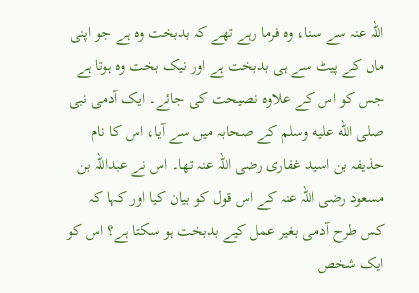اللہ عنہ سے سنا، وہ فرما رہے تھے کہ بدبخت وہ ہے جو اپنی ماں کے پیٹ سے ہی بدبخت ہے اور نیک بخت وہ ہوتا ہے جس کو اس کے علاوہ نصیحت کی جائے۔ ایک آدمی نبی صلى الله عليه وسلم کے صحابہ میں سے آیا، اس کا نام حذیفہ بن اسید غفاری رضی اللہ عنہ تھا۔ اس نے عبداللہ بن مسعود رضی اللہ عنہ کے اس قول کو بیان کیا اور کہا کہ کس طرح آدمی بغیر عمل کیے بدبخت ہو سکتا ہے؟ اس کو ایک شخص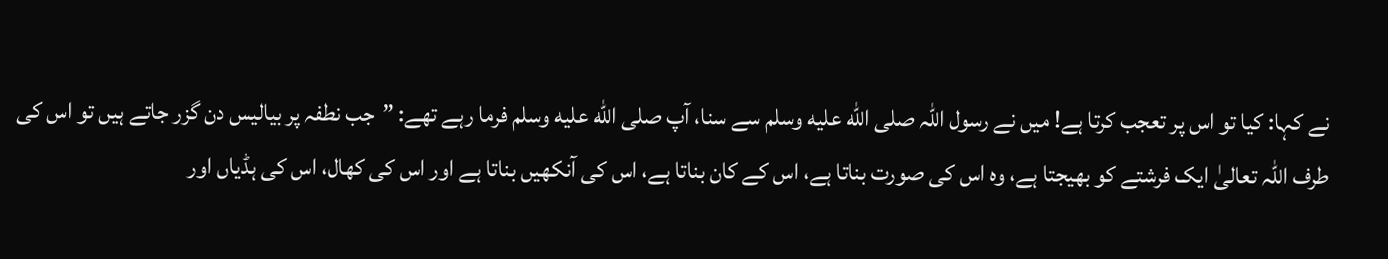نے کہا: کیا تو اس پر تعجب کرتا ہے! میں نے رسول اللہ صلى الله عليه وسلم سے سنا، آپ صلى الله عليه وسلم فرما رہے تھے: ”جب نطفہ پر بیالیس دن گزر جاتے ہیں تو اس کی طرف اللہ تعالیٰ ایک فرشتے کو بھیجتا ہے، وہ اس کی صورت بناتا ہے، اس کے کان بناتا ہے، اس کی آنکھیں بناتا ہے اور اس کی کھال، اس کی ہڈیاں اور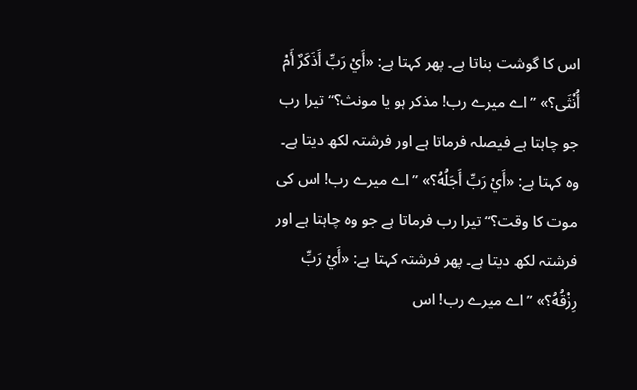اس کا گوشت بناتا ہے۔ پھر کہتا ہے: «أَيْ رَبِّ أَذَكَرٌ أَمْ أُنْثَى؟» ”اے میرے رب! مذکر ہو یا مونث؟“ تیرا رب جو چاہتا ہے فیصلہ فرماتا ہے اور فرشتہ لکھ دیتا ہے۔ وہ کہتا ہے: «أَيْ رَبِّ أَجَلُهُ؟» ”اے میرے رب! اس کی موت کا وقت؟“ تیرا رب فرماتا ہے جو وہ چاہتا ہے اور فرشتہ لکھ دیتا ہے۔ پھر فرشتہ کہتا ہے: «أَيْ رَبِّ رِزْقُهُ؟» ”اے میرے رب! اس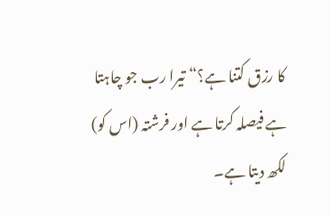کا رزق کتنا ہے؟“ تیرا رب جو چاہتا ہے فیصلہ کرتا ہے اور فرشتہ (اس کو) لکھ دیتا ہے۔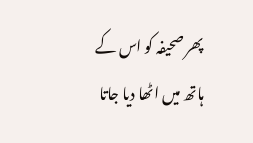پھر صحیفہ کو اس کے ہاتھ میں اٹھا دیا جاتا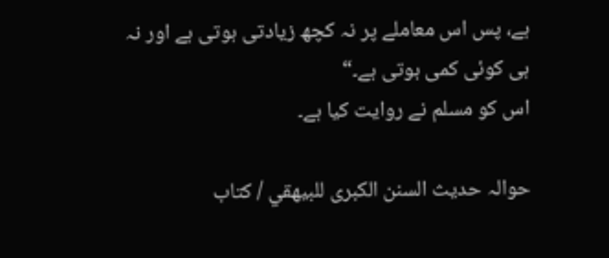ہے، پس اس معاملے پر نہ کچھ زیادتی ہوتی ہے اور نہ ہی کوئی کمی ہوتی ہے۔“
اس کو مسلم نے روایت کیا ہے۔

حوالہ حدیث السنن الكبرى للبيهقي / كتاب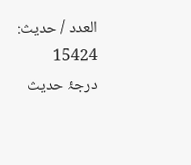العدد / حدیث: 15424
درجۂ حدیث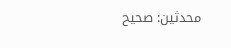محدثین: صحيح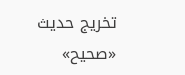تخریج حدیث «صحيح»